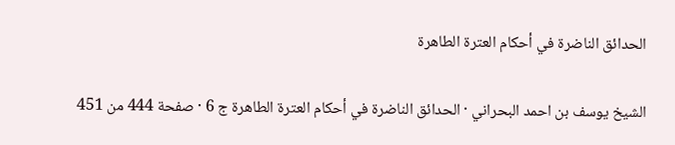الحدائق الناضرة في أحكام العترة الطاهرة

الشيخ يوسف بن احمد البحراني · الحدائق الناضرة في أحكام العترة الطاهرة ج 6 · صفحة 444 من 451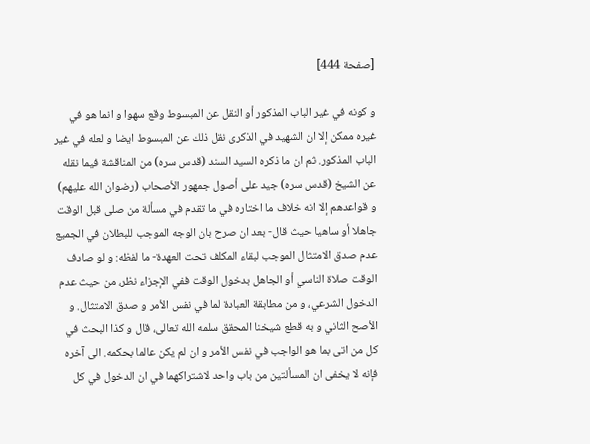[صفحة 444]

و كونه في غير الباب المذكور أو النقل عن المبسوط وقع سهوا و انما هو في غيره ممكن إلا ان الشهيد في الذكرى نقل ذلك عن المبسوط ايضا و لعله في غير الباب المذكور. ثم ان ما ذكره السيد السند (قدس سره) من المناقشة فيما نقله عن الشيخ (قدس سره) جيد على أصول جمهور الأصحاب (رضوان الله عليهم) و قواعدهم إلا انه خلاف ما اختاره في ما تقدم في مسألة من صلى قبل الوقت جاهلا أو ساهيا حيث قال- بعد ان صرح بان الوجه الموجب للبطلان في الجميع عدم صدق الامتثال الموجب لبقاء المكلف تحت العهدة- ما لفظه: و لو صادف الوقت صلاة الناسي أو الجاهل بدخول الوقت ففي الإجزاء نظر، من حيث عدم الدخول الشرعي، و من مطابقة العبادة لما في نفس الأمر و صدق الامتثال. و الأصح الثاني و به قطع شيخنا المحقق سلمه الله تعالى، قال و كذا البحث في كل من اتى بما هو الواجب في نفس الأمر و ان لم يكن عالما بحكمه. الى آخره فإنه لا يخفى ان المسألتين من باب واحد لاشتراكهما في ان الدخول في كل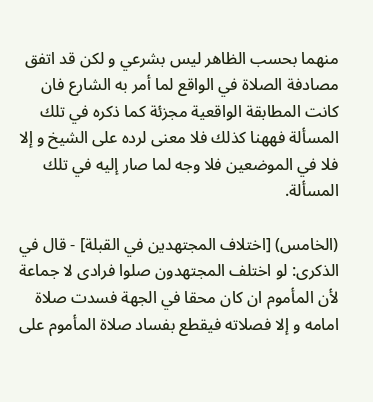منهما بحسب الظاهر ليس بشرعي و لكن قد اتفق مصادفة الصلاة في الواقع لما أمر به الشارع فان كانت المطابقة الواقعية مجزئة كما ذكره في تلك المسألة فههنا كذلك فلا معنى لرده على الشيخ و إلا فلا في الموضعين فلا وجه لما صار إليه في تلك المسألة.

(الخامس) [اختلاف المجتهدين في القبلة] - قال في الذكرى: لو اختلف المجتهدون صلوا فرادى لا جماعة لأن المأموم ان كان محقا في الجهة فسدت صلاة امامه و إلا فصلاته فيقطع بفساد صلاة المأموم على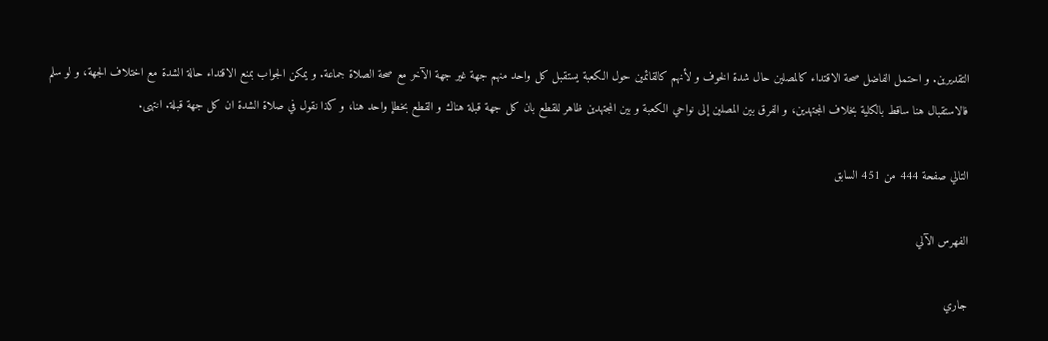التقديرين. و احتمل الفاضل صحة الاقتداء كالمصلين حال شدة الخوف و لأنهم كالقائمين حول الكعبة يستقبل كل واحد منهم جهة غير جهة الآخر مع صحة الصلاة جماعة. و يمكن الجواب بمنع الاقتداء حالة الشدة مع اختلاف الجهة، و لو سلم فالاستقبال هنا ساقط بالكلية بخلاف المجتهدين، و الفرق بين المصلين إلى نواحي الكعبة و بين المجتهدين ظاهر للقطع بان كل جهة قبلة هناك و القطع بخطإ واحد هنا، و كذا نقول في صلاة الشدة ان كل جهة قبلة. انتهى.

التالي صفحة 444 من 451 السابق

الفهرس الآلي

جاري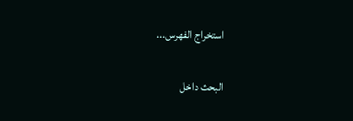استخراج الفهرس...

البحث داخل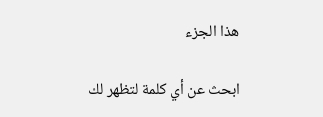هذا الجزء

ابحث عن أي كلمة لتظهر لك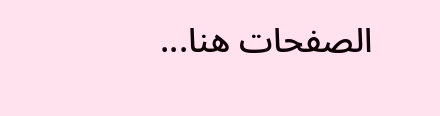الصفحات هنا...